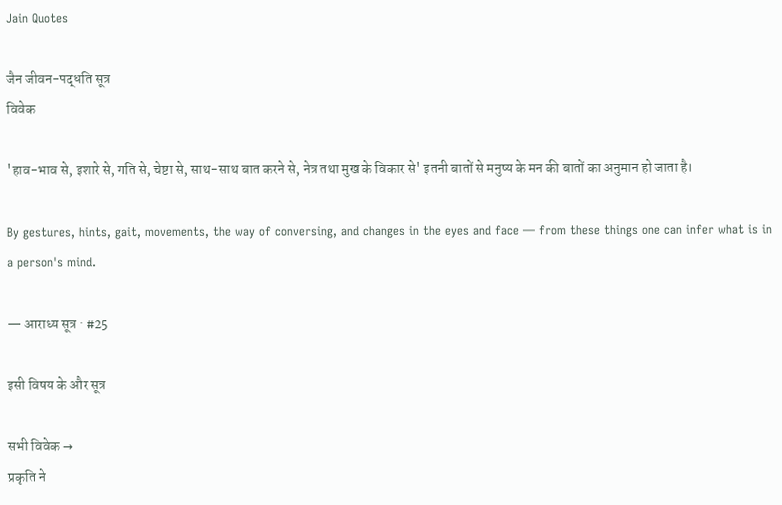Jain Quotes

जैन जीवन-पद्धति सूत्र
विवेक

'हाव-भाव से, इशारे से, गति से, चेष्टा से, साथ-साथ बात करने से, नेत्र तथा मुख के विकार से' इतनी बातों से मनुष्य के मन की बातों का अनुमान हो जाता है।

By gestures, hints, gait, movements, the way of conversing, and changes in the eyes and face — from these things one can infer what is in a person's mind.

— आराध्य सूत्र · #25

इसी विषय के और सूत्र

सभी विवेक →
प्रकृति ने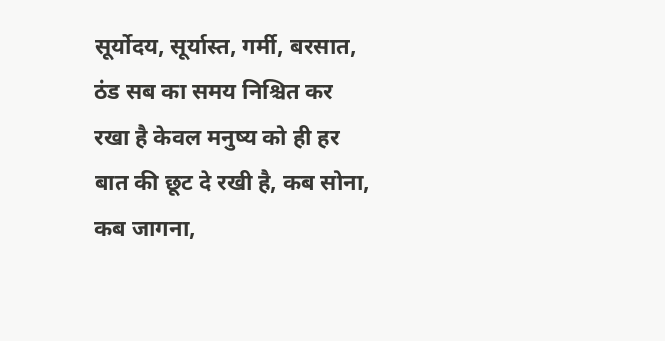सूर्योदय, सूर्यास्त, गर्मी, बरसात, ठंड सब का समय निश्चित कर रखा है केवल मनुष्य को ही हर बात की छूट दे रखी है, कब सोना, कब जागना,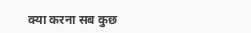क्या करना सब कुछ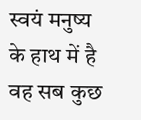स्वयं मनुष्य के हाथ में है वह सब कुछ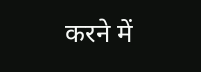करने में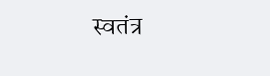स्वतंत्र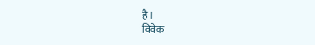है।
विवेक